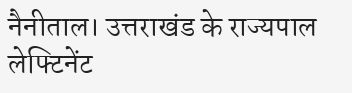नैनीताल। उत्तराखंड के राज्यपाल लेफ्टिनेंट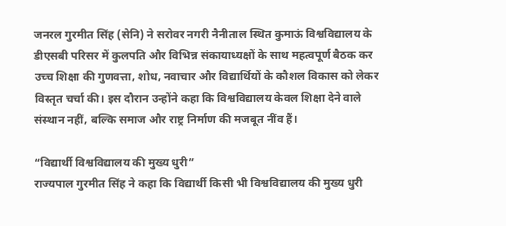जनरल गुरमीत सिंह (सेनि) ने सरोवर नगरी नैनीताल स्थित कुमाऊं विश्वविद्यालय के डीएसबी परिसर में कुलपति और विभिन्न संकायाध्यक्षों के साथ महत्वपूर्ण बैठक कर उच्च शिक्षा की गुणवत्ता, शोध, नवाचार और विद्यार्थियों के कौशल विकास को लेकर विस्तृत चर्चा की। इस दौरान उन्होंने कहा कि विश्वविद्यालय केवल शिक्षा देने वाले संस्थान नहीं, बल्कि समाज और राष्ट्र निर्माण की मजबूत नींव हैं।

“विद्यार्थी विश्वविद्यालय की मुख्य धुरी”
राज्यपाल गुरमीत सिंह ने कहा कि विद्यार्थी किसी भी विश्वविद्यालय की मुख्य धुरी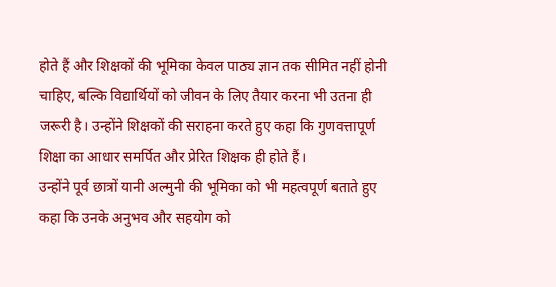होते हैं और शिक्षकों की भूमिका केवल पाठ्य ज्ञान तक सीमित नहीं होनी चाहिए, बल्कि विद्यार्थियों को जीवन के लिए तैयार करना भी उतना ही जरूरी है। उन्होंने शिक्षकों की सराहना करते हुए कहा कि गुणवत्तापूर्ण शिक्षा का आधार समर्पित और प्रेरित शिक्षक ही होते हैं।
उन्होंने पूर्व छात्रों यानी अल्मुनी की भूमिका को भी महत्वपूर्ण बताते हुए कहा कि उनके अनुभव और सहयोग को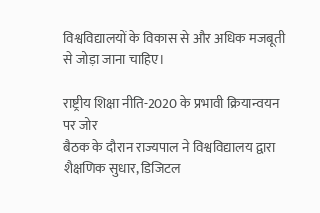विश्वविद्यालयों के विकास से और अधिक मजबूती से जोड़ा जाना चाहिए।

राष्ट्रीय शिक्षा नीति-2020 के प्रभावी क्रियान्वयन पर जोर
बैठक के दौरान राज्यपाल ने विश्वविद्यालय द्वारा शैक्षणिक सुधार, डिजिटल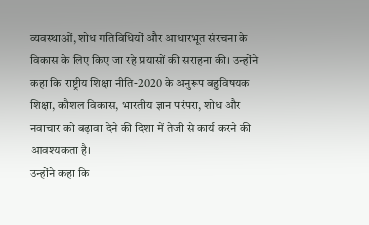व्यवस्थाओं, शोध गतिविधियों और आधारभूत संरचना के विकास के लिए किए जा रहे प्रयासों की सराहना की। उन्होंने कहा कि राष्ट्रीय शिक्षा नीति-2020 के अनुरूप बहुविषयक शिक्षा, कौशल विकास, भारतीय ज्ञान परंपरा, शोध और नवाचार को बढ़ावा देने की दिशा में तेजी से कार्य करने की आवश्यकता है।
उन्होंने कहा कि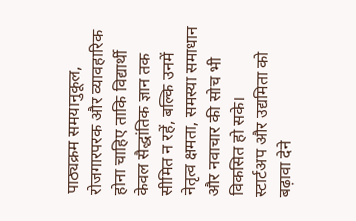पाठ्यक्रम समयानुकूल, रोजगारपरक और व्यावहारिक होना चाहिए ताकि विद्यार्थी केवल सैद्धांतिक ज्ञान तक सीमित न रहें, बल्कि उनमें नेतृत्व क्षमता, समस्या समाधान और नवाचार की सोच भी विकसित हो सके।
स्टार्टअप और उद्यमिता को बढ़ावा देने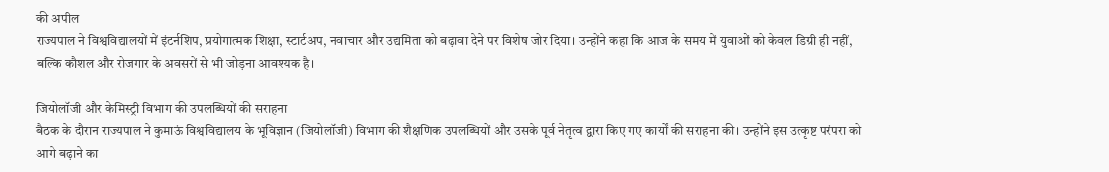की अपील
राज्यपाल ने विश्वविद्यालयों में इंटर्नशिप, प्रयोगात्मक शिक्षा, स्टार्टअप, नवाचार और उद्यमिता को बढ़ावा देने पर विशेष जोर दिया। उन्होंने कहा कि आज के समय में युवाओं को केवल डिग्री ही नहीं, बल्कि कौशल और रोजगार के अवसरों से भी जोड़ना आवश्यक है।

जियोलॉजी और केमिस्ट्री विभाग की उपलब्धियों की सराहना
बैठक के दौरान राज्यपाल ने कुमाऊं विश्वविद्यालय के भूविज्ञान (जियोलॉजी) विभाग की शैक्षणिक उपलब्धियों और उसके पूर्व नेतृत्व द्वारा किए गए कार्यों की सराहना की। उन्होंने इस उत्कृष्ट परंपरा को आगे बढ़ाने का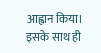आह्वान किया।
इसके साथ ही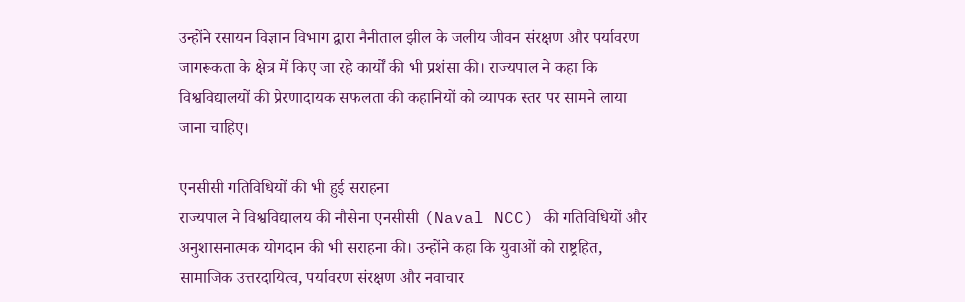उन्होंने रसायन विज्ञान विभाग द्वारा नैनीताल झील के जलीय जीवन संरक्षण और पर्यावरण जागरूकता के क्षेत्र में किए जा रहे कार्यों की भी प्रशंसा की। राज्यपाल ने कहा कि विश्वविद्यालयों की प्रेरणादायक सफलता की कहानियों को व्यापक स्तर पर सामने लाया जाना चाहिए।

एनसीसी गतिविधियों की भी हुई सराहना
राज्यपाल ने विश्वविद्यालय की नौसेना एनसीसी (Naval NCC) की गतिविधियों और अनुशासनात्मक योगदान की भी सराहना की। उन्होंने कहा कि युवाओं को राष्ट्रहित, सामाजिक उत्तरदायित्व, पर्यावरण संरक्षण और नवाचार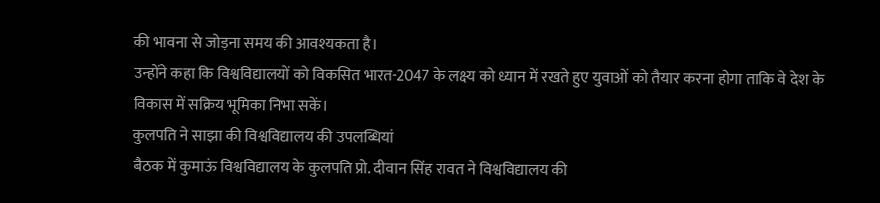की भावना से जोड़ना समय की आवश्यकता है।
उन्होंने कहा कि विश्वविद्यालयों को विकसित भारत-2047 के लक्ष्य को ध्यान में रखते हुए युवाओं को तैयार करना होगा ताकि वे देश के विकास में सक्रिय भूमिका निभा सकें।
कुलपति ने साझा की विश्वविद्यालय की उपलब्धियां
बैठक में कुमाऊं विश्वविद्यालय के कुलपति प्रो. दीवान सिंह रावत ने विश्वविद्यालय की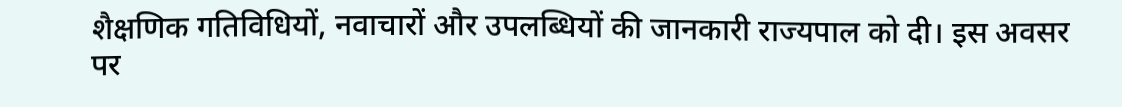शैक्षणिक गतिविधियों, नवाचारों और उपलब्धियों की जानकारी राज्यपाल को दी। इस अवसर पर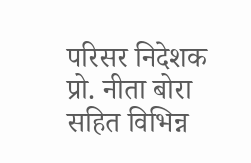परिसर निदेशक प्रो. नीता बोरा सहित विभिन्न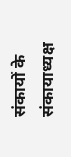संकायों के संकायाध्यक्ष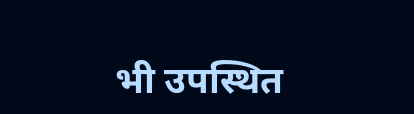भी उपस्थित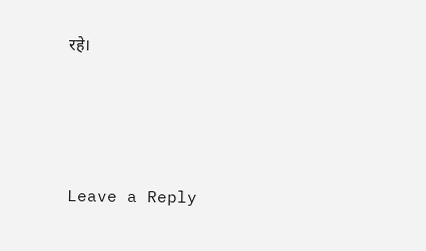रहे।






Leave a Reply